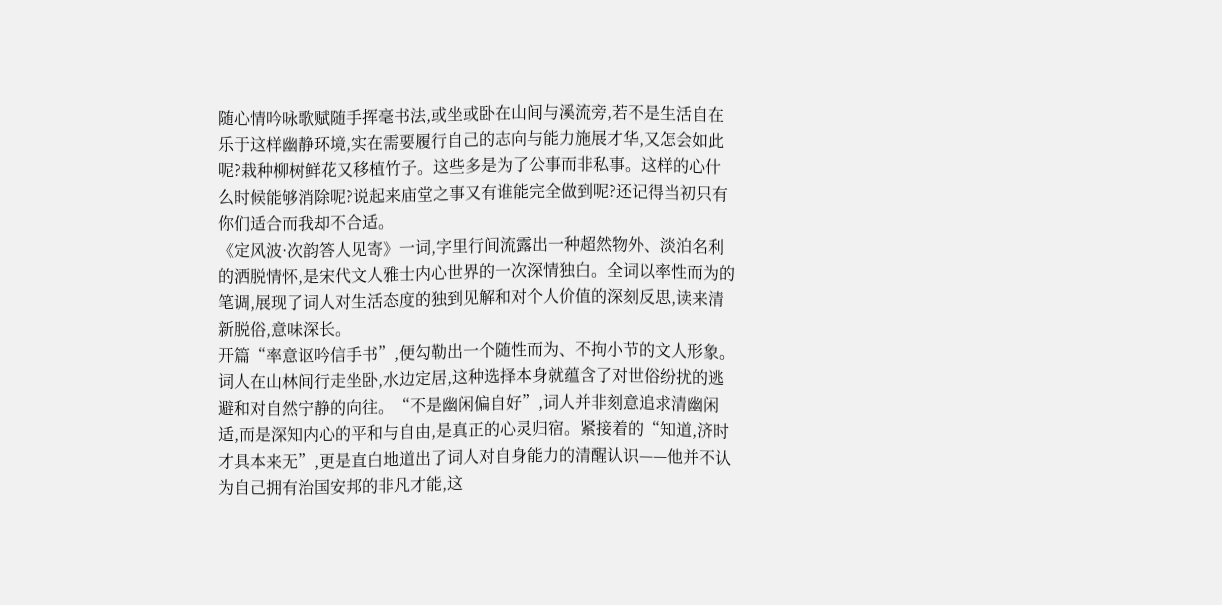随心情吟咏歌赋随手挥毫书法,或坐或卧在山间与溪流旁,若不是生活自在乐于这样幽静环境,实在需要履行自己的志向与能力施展才华,又怎会如此呢?栽种柳树鲜花又移植竹子。这些多是为了公事而非私事。这样的心什么时候能够消除呢?说起来庙堂之事又有谁能完全做到呢?还记得当初只有你们适合而我却不合适。
《定风波·次韵答人见寄》一词,字里行间流露出一种超然物外、淡泊名利的洒脱情怀,是宋代文人雅士内心世界的一次深情独白。全词以率性而为的笔调,展现了词人对生活态度的独到见解和对个人价值的深刻反思,读来清新脱俗,意味深长。
开篇“率意讴吟信手书”,便勾勒出一个随性而为、不拘小节的文人形象。词人在山林间行走坐卧,水边定居,这种选择本身就蕴含了对世俗纷扰的逃避和对自然宁静的向往。“不是幽闲偏自好”,词人并非刻意追求清幽闲适,而是深知内心的平和与自由,是真正的心灵归宿。紧接着的“知道,济时才具本来无”,更是直白地道出了词人对自身能力的清醒认识——他并不认为自己拥有治国安邦的非凡才能,这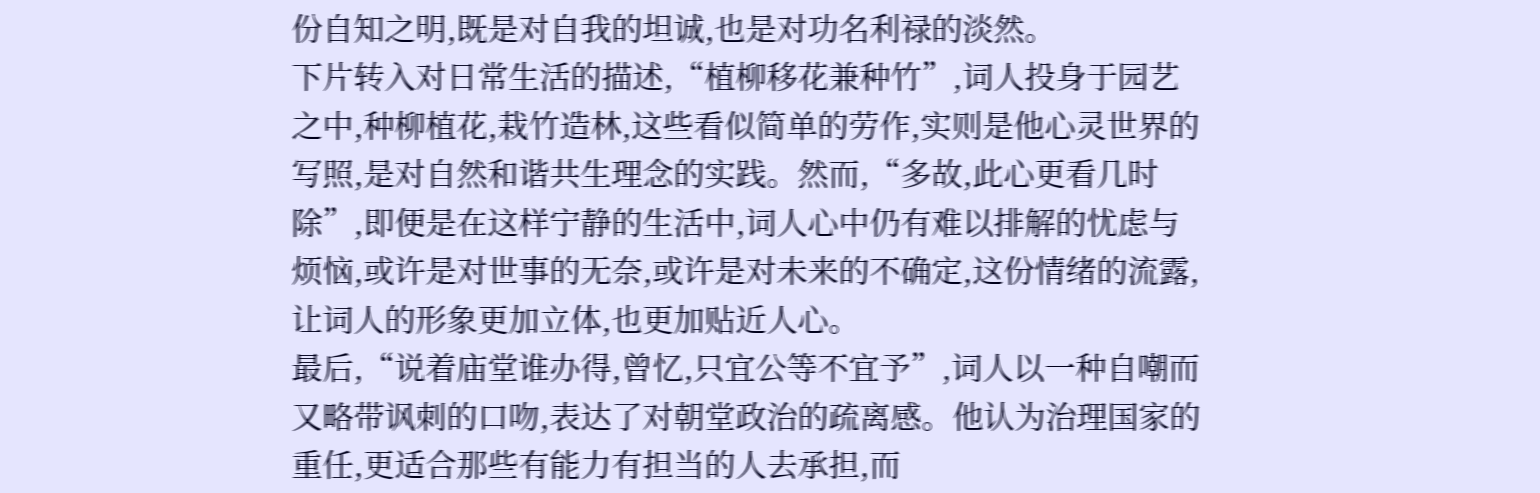份自知之明,既是对自我的坦诚,也是对功名利禄的淡然。
下片转入对日常生活的描述,“植柳移花兼种竹”,词人投身于园艺之中,种柳植花,栽竹造林,这些看似简单的劳作,实则是他心灵世界的写照,是对自然和谐共生理念的实践。然而,“多故,此心更看几时除”,即便是在这样宁静的生活中,词人心中仍有难以排解的忧虑与烦恼,或许是对世事的无奈,或许是对未来的不确定,这份情绪的流露,让词人的形象更加立体,也更加贴近人心。
最后,“说着庙堂谁办得,曾忆,只宜公等不宜予”,词人以一种自嘲而又略带讽刺的口吻,表达了对朝堂政治的疏离感。他认为治理国家的重任,更适合那些有能力有担当的人去承担,而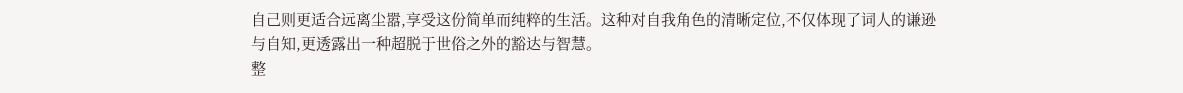自己则更适合远离尘嚣,享受这份简单而纯粹的生活。这种对自我角色的清晰定位,不仅体现了词人的谦逊与自知,更透露出一种超脱于世俗之外的豁达与智慧。
整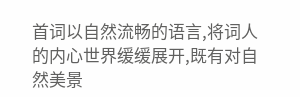首词以自然流畅的语言,将词人的内心世界缓缓展开,既有对自然美景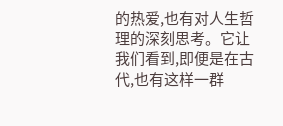的热爱,也有对人生哲理的深刻思考。它让我们看到,即便是在古代,也有这样一群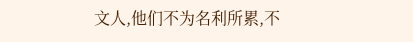文人,他们不为名利所累,不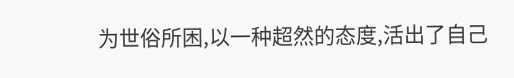为世俗所困,以一种超然的态度,活出了自己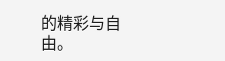的精彩与自由。